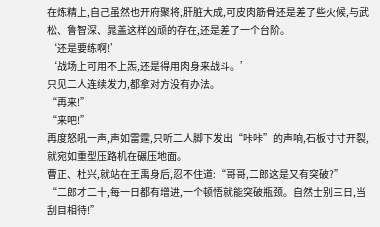在炼精上,自己虽然也开府聚将,肝脏大成,可皮肉筋骨还是差了些火候,与武松、鲁智深、晁盖这样凶顽的存在,还是差了一个台阶。
‘还是要练啊!’
‘战场上可用不上炁,还是得用肉身来战斗。’
只见二人连续发力,都拿对方没有办法。
“再来!”
“来吧!”
再度怒吼一声,声如雷霆,只听二人脚下发出“咔咔”的声响,石板寸寸开裂,就宛如重型压路机在碾压地面。
曹正、杜兴,就站在王禹身后,忍不住道:“哥哥,二郎这是又有突破?”
“二郎才二十,每一日都有增进,一个顿悟就能突破瓶颈。自然士别三日,当刮目相待!”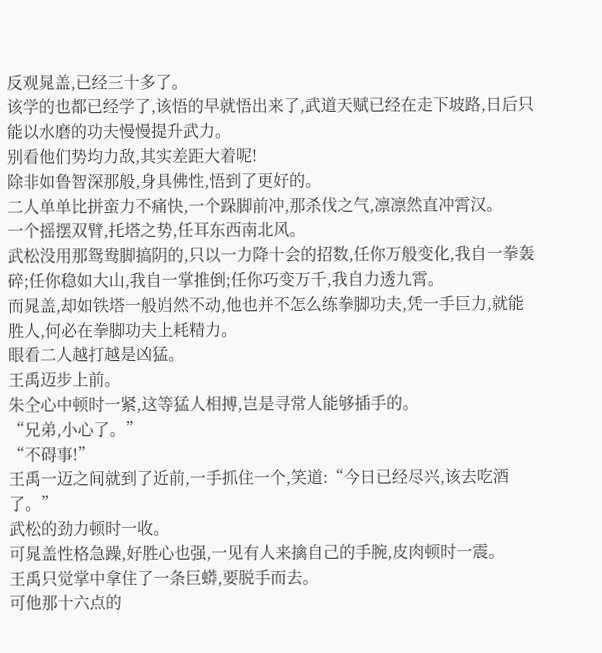反观晁盖,已经三十多了。
该学的也都已经学了,该悟的早就悟出来了,武道天赋已经在走下坡路,日后只能以水磨的功夫慢慢提升武力。
别看他们势均力敌,其实差距大着呢!
除非如鲁智深那般,身具佛性,悟到了更好的。
二人单单比拼蛮力不痛快,一个跺脚前冲,那杀伐之气,凛凛然直冲霄汉。
一个摇摆双臂,托塔之势,任耳东西南北风。
武松没用那鸳鸯脚搞阴的,只以一力降十会的招数,任你万般变化,我自一拳轰碎;任你稳如大山,我自一掌推倒;任你巧变万千,我自力透九霄。
而晁盖,却如铁塔一般岿然不动,他也并不怎么练拳脚功夫,凭一手巨力,就能胜人,何必在拳脚功夫上耗精力。
眼看二人越打越是凶猛。
王禹迈步上前。
朱仝心中顿时一紧,这等猛人相搏,岂是寻常人能够插手的。
“兄弟,小心了。”
“不碍事!”
王禹一迈之间就到了近前,一手抓住一个,笑道:“今日已经尽兴,该去吃酒了。”
武松的劲力顿时一收。
可晁盖性格急躁,好胜心也强,一见有人来擒自己的手腕,皮肉顿时一震。
王禹只觉掌中拿住了一条巨蟒,要脱手而去。
可他那十六点的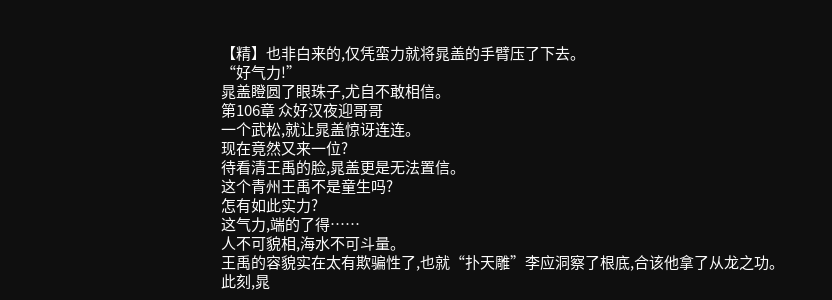【精】也非白来的,仅凭蛮力就将晁盖的手臂压了下去。
“好气力!”
晁盖瞪圆了眼珠子,尤自不敢相信。
第106章 众好汉夜迎哥哥
一个武松,就让晁盖惊讶连连。
现在竟然又来一位?
待看清王禹的脸,晁盖更是无法置信。
这个青州王禹不是童生吗?
怎有如此实力?
这气力,端的了得……
人不可貌相,海水不可斗量。
王禹的容貌实在太有欺骗性了,也就“扑天雕”李应洞察了根底,合该他拿了从龙之功。
此刻,晁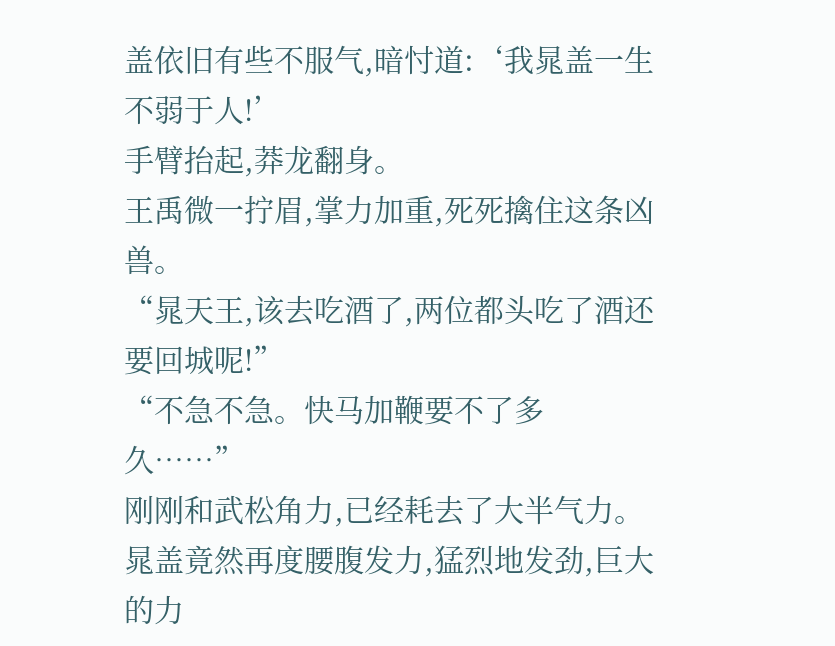盖依旧有些不服气,暗忖道:‘我晁盖一生不弱于人!’
手臂抬起,莽龙翻身。
王禹微一拧眉,掌力加重,死死擒住这条凶兽。
“晁天王,该去吃酒了,两位都头吃了酒还要回城呢!”
“不急不急。快马加鞭要不了多久……”
刚刚和武松角力,已经耗去了大半气力。
晁盖竟然再度腰腹发力,猛烈地发劲,巨大的力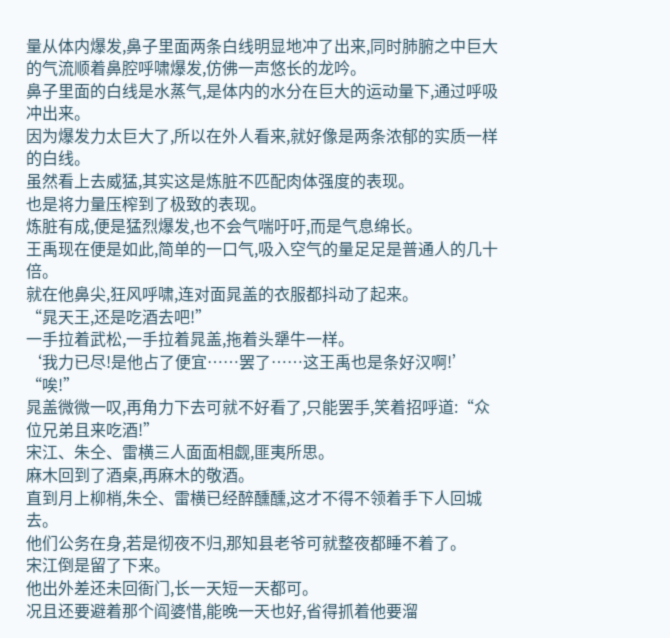量从体内爆发,鼻子里面两条白线明显地冲了出来,同时肺腑之中巨大的气流顺着鼻腔呼啸爆发,仿佛一声悠长的龙吟。
鼻子里面的白线是水蒸气,是体内的水分在巨大的运动量下,通过呼吸冲出来。
因为爆发力太巨大了,所以在外人看来,就好像是两条浓郁的实质一样的白线。
虽然看上去威猛,其实这是炼脏不匹配肉体强度的表现。
也是将力量压榨到了极致的表现。
炼脏有成,便是猛烈爆发,也不会气喘吁吁,而是气息绵长。
王禹现在便是如此,简单的一口气,吸入空气的量足足是普通人的几十倍。
就在他鼻尖,狂风呼啸,连对面晁盖的衣服都抖动了起来。
“晁天王,还是吃酒去吧!”
一手拉着武松,一手拉着晁盖,拖着头犟牛一样。
‘我力已尽!是他占了便宜……罢了……这王禹也是条好汉啊!’
“唉!”
晁盖微微一叹,再角力下去可就不好看了,只能罢手,笑着招呼道:“众位兄弟且来吃酒!”
宋江、朱仝、雷横三人面面相觑,匪夷所思。
麻木回到了酒桌,再麻木的敬酒。
直到月上柳梢,朱仝、雷横已经醉醺醺,这才不得不领着手下人回城去。
他们公务在身,若是彻夜不归,那知县老爷可就整夜都睡不着了。
宋江倒是留了下来。
他出外差还未回衙门,长一天短一天都可。
况且还要避着那个阎婆惜,能晚一天也好,省得抓着他要溜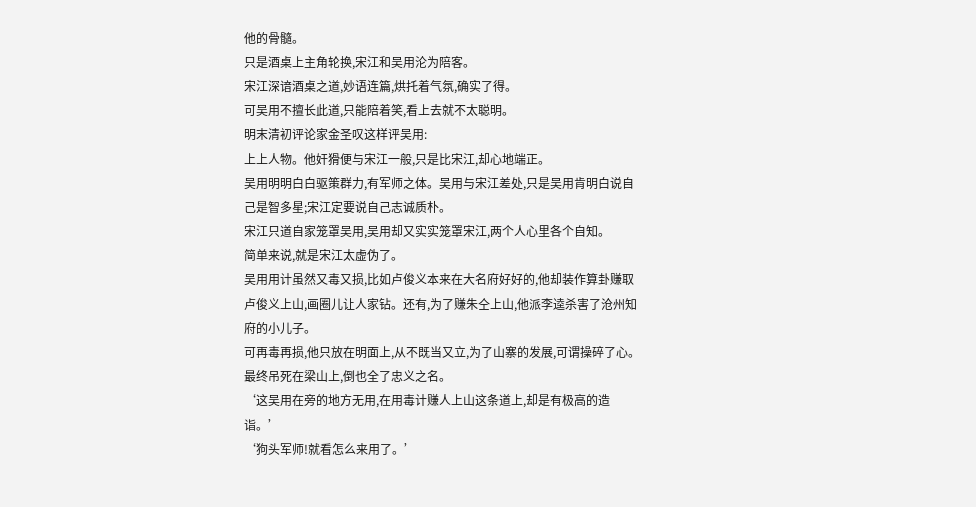他的骨髓。
只是酒桌上主角轮换,宋江和吴用沦为陪客。
宋江深谙酒桌之道,妙语连篇,烘托着气氛,确实了得。
可吴用不擅长此道,只能陪着笑,看上去就不太聪明。
明末清初评论家金圣叹这样评吴用:
上上人物。他奸猾便与宋江一般,只是比宋江,却心地端正。
吴用明明白白驱策群力,有军师之体。吴用与宋江差处,只是吴用肯明白说自己是智多星;宋江定要说自己志诚质朴。
宋江只道自家笼罩吴用,吴用却又实实笼罩宋江,两个人心里各个自知。
简单来说,就是宋江太虚伪了。
吴用用计虽然又毒又损,比如卢俊义本来在大名府好好的,他却装作算卦赚取卢俊义上山,画圈儿让人家钻。还有,为了赚朱仝上山,他派李逵杀害了沧州知府的小儿子。
可再毒再损,他只放在明面上,从不既当又立,为了山寨的发展,可谓操碎了心。
最终吊死在梁山上,倒也全了忠义之名。
‘这吴用在旁的地方无用,在用毒计赚人上山这条道上,却是有极高的造诣。’
‘狗头军师!就看怎么来用了。’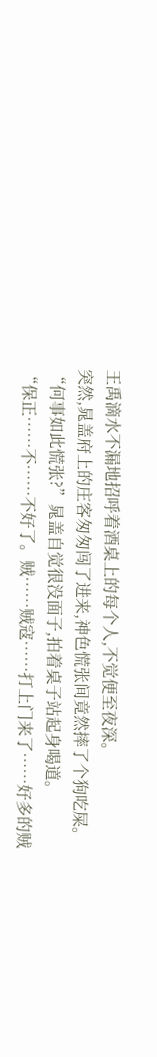王禹滴水不漏地招呼着酒桌上的每个人,不觉便至夜深。
突然,晁盖府上的庄客匆匆闯了进来,神色慌张间竟然摔了个狗吃屎。
“何事如此慌张?”晁盖自觉很没面子,拍着桌子站起身喝道。
“保正……不……不好了。贼……贼寇……打上门来了……好多的贼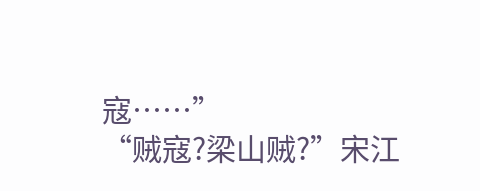寇……”
“贼寇?梁山贼?”宋江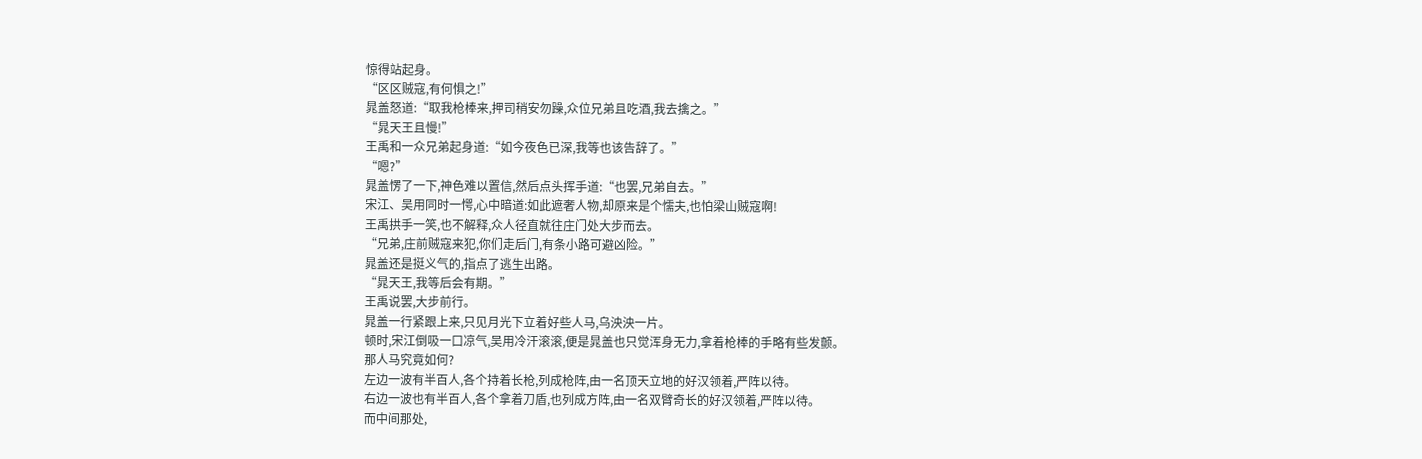惊得站起身。
“区区贼寇,有何惧之!”
晁盖怒道:“取我枪棒来,押司稍安勿躁,众位兄弟且吃酒,我去擒之。”
“晁天王且慢!”
王禹和一众兄弟起身道:“如今夜色已深,我等也该告辞了。”
“嗯?”
晁盖愣了一下,神色难以置信,然后点头挥手道:“也罢,兄弟自去。”
宋江、吴用同时一愕,心中暗道:如此遮奢人物,却原来是个懦夫,也怕梁山贼寇啊!
王禹拱手一笑,也不解释,众人径直就往庄门处大步而去。
“兄弟,庄前贼寇来犯,你们走后门,有条小路可避凶险。”
晁盖还是挺义气的,指点了逃生出路。
“晁天王,我等后会有期。”
王禹说罢,大步前行。
晁盖一行紧跟上来,只见月光下立着好些人马,乌泱泱一片。
顿时,宋江倒吸一口凉气,吴用冷汗滚滚,便是晁盖也只觉浑身无力,拿着枪棒的手略有些发颤。
那人马究竟如何?
左边一波有半百人,各个持着长枪,列成枪阵,由一名顶天立地的好汉领着,严阵以待。
右边一波也有半百人,各个拿着刀盾,也列成方阵,由一名双臂奇长的好汉领着,严阵以待。
而中间那处,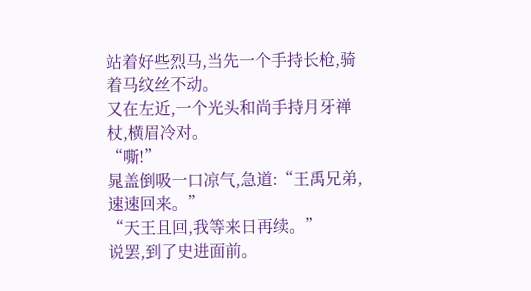站着好些烈马,当先一个手持长枪,骑着马纹丝不动。
又在左近,一个光头和尚手持月牙禅杖,横眉冷对。
“嘶!”
晁盖倒吸一口凉气,急道:“王禹兄弟,速速回来。”
“天王且回,我等来日再续。”
说罢,到了史进面前。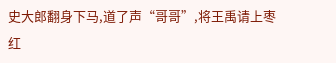史大郎翻身下马,道了声“哥哥”,将王禹请上枣红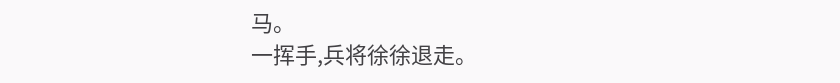马。
一挥手,兵将徐徐退走。